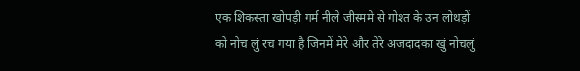एक शिकस्ता खोपड़ी गर्म नीले जीस्ममे से गोश्त के उन लोथड़ों को नोच लुं रच गया है जिनमें मेरे और तेरे अजदादका खुं नोचलुं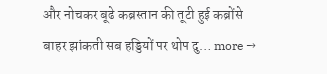और नोचकर बूढे कब्रस्तान की तूटी हुई कब्रोंसे बाहर झांकती सब हड्डियों पर थोप दु… more →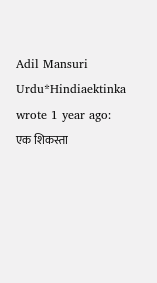Adil Mansuri Urdu*Hindiaektinka wrote 1 year ago: एक शिकस्ता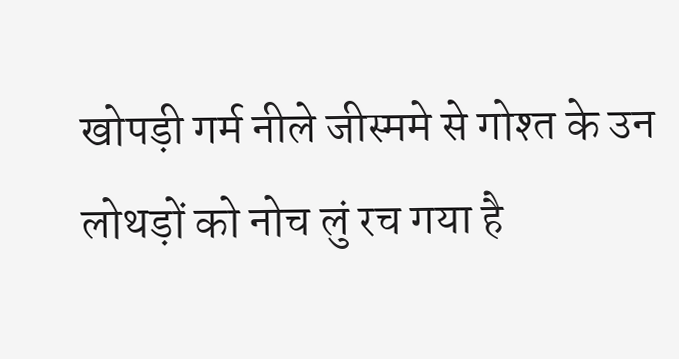खोपड़ी गर्म नीले जीस्ममे से गोश्त के उन लोथड़ों को नोच लुं रच गया है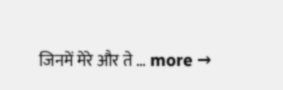जिनमें मेरे और ते … more →